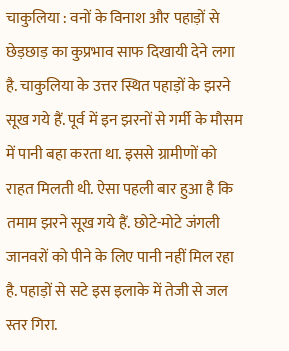चाकुलिया : वनों के विनाश और पहाड़ों से छेड़छाड़ का कुप्रभाव साफ दिखायी देने लगा है. चाकुलिया के उत्तर स्थित पहाड़ों के झरने सूख गये हैं. पूर्व में इन झरनों से गर्मी के मौसम में पानी बहा करता था. इससे ग्रामीणों को राहत मिलती थी. ऐसा पहली बार हुआ है कि तमाम झरने सूख गये हैं. छोटे-मोटे जंगली जानवरों को पीने के लिए पानी नहीं मिल रहा है. पहाड़ों से सटे इस इलाके में तेजी से जल स्तर गिरा.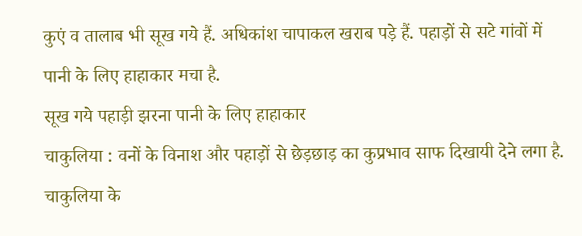कुएं व तालाब भी सूख गये हैं. अधिकांश चापाकल खराब पड़े हैं. पहाड़ों से सटे गांवों में पानी के लिए हाहाकार मचा है.
सूख गये पहाड़ी झरना पानी के लिए हाहाकार
चाकुलिया : वनों के विनाश और पहाड़ों से छेड़छाड़ का कुप्रभाव साफ दिखायी देने लगा है. चाकुलिया के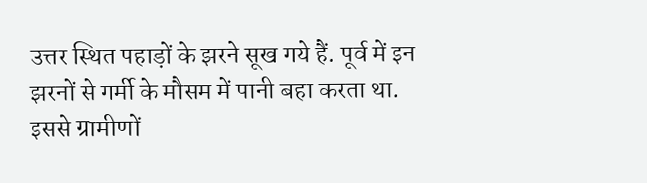उत्तर स्थित पहाड़ों के झरने सूख गये हैं. पूर्व में इन झरनों से गर्मी के मौसम में पानी बहा करता था. इससे ग्रामीणों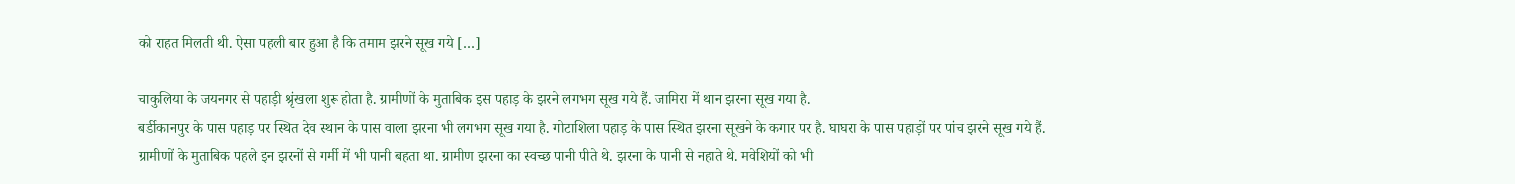को राहत मिलती थी. ऐसा पहली बार हुआ है कि तमाम झरने सूख गये […]

चाकुलिया के जयनगर से पहाड़ी श्रृंखला शुरू होता है. ग्रामीणों के मुताबिक इस पहाड़ के झरने लगभग सूख गये हैं. जामिरा में थान झरना सूख गया है.
बर्डीकानपुर के पास पहाड़ पर स्थित देव स्थान के पास वाला झरना भी लगभग सूख गया है. गोटाशिला पहाड़ के पास स्थित झरना सूखने के कगार पर है. घाघरा के पास पहाड़ों पर पांच झरने सूख गये हैं. ग्रामीणों के मुताबिक पहले इन झरनों से गर्मी में भी पानी बहता था. ग्रामीण झरना का स्वच्छ पानी पीते थे. झरना के पानी से नहाते थे. मवेशियों को भी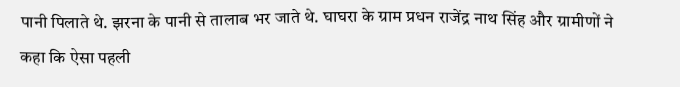पानी पिलाते थे. झरना के पानी से तालाब भर जाते थे. घाघरा के ग्राम प्रधन राजेंद्र नाथ सिंह और ग्रामीणों ने कहा कि ऐसा पहली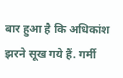बार हुआ है कि अधिकांश झरने सूख गये हैं. गर्मी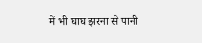में भी घाघ झरना से पानी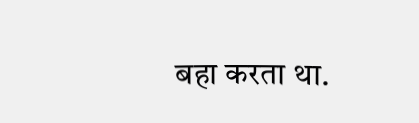बहा करता था.